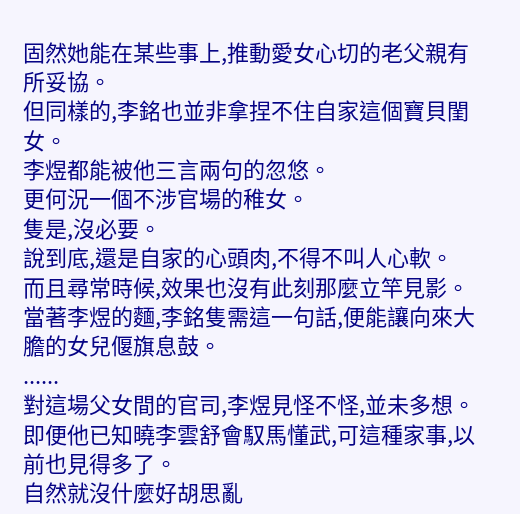固然她能在某些事上,推動愛女心切的老父親有所妥協。
但同樣的,李銘也並非拿捏不住自家這個寶貝閨女。
李煜都能被他三言兩句的忽悠。
更何況一個不涉官場的稚女。
隻是,沒必要。
說到底,還是自家的心頭肉,不得不叫人心軟。
而且尋常時候,效果也沒有此刻那麼立竿見影。
當著李煜的麵,李銘隻需這一句話,便能讓向來大膽的女兒偃旗息鼓。
......
對這場父女間的官司,李煜見怪不怪,並未多想。
即便他已知曉李雲舒會馭馬懂武,可這種家事,以前也見得多了。
自然就沒什麼好胡思亂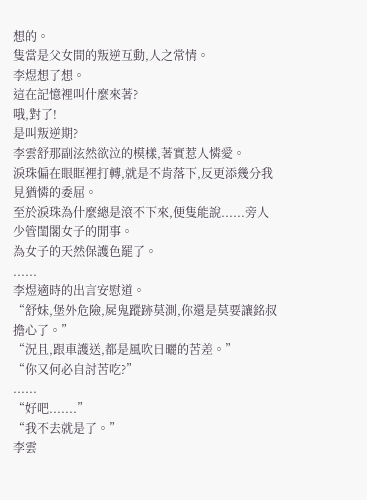想的。
隻當是父女間的叛逆互動,人之常情。
李煜想了想。
這在記憶裡叫什麼來著?
哦,對了!
是叫叛逆期?
李雲舒那副泫然欲泣的模樣,著實惹人憐愛。
淚珠偏在眼眶裡打轉,就是不肯落下,反更添幾分我見猶憐的委屈。
至於淚珠為什麼總是滾不下來,便隻能說......旁人少管閨閣女子的閒事。
為女子的天然保護色罷了。
......
李煜適時的出言安慰道。
“舒妹,堡外危險,屍鬼蹤跡莫測,你還是莫要讓銘叔擔心了。”
“況且,跟車護送,都是風吹日曬的苦差。”
“你又何必自討苦吃?”
......
“好吧.......”
“我不去就是了。”
李雲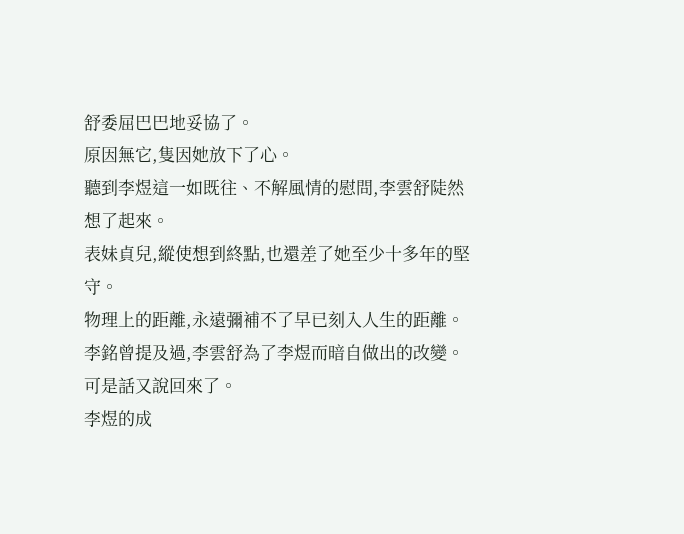舒委屈巴巴地妥協了。
原因無它,隻因她放下了心。
聽到李煜這一如既往、不解風情的慰問,李雲舒陡然想了起來。
表妹貞兒,縱使想到終點,也還差了她至少十多年的堅守。
物理上的距離,永遠彌補不了早已刻入人生的距離。
李銘曾提及過,李雲舒為了李煜而暗自做出的改變。
可是話又說回來了。
李煜的成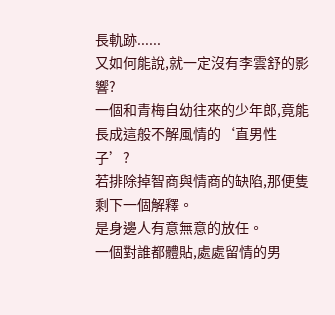長軌跡......
又如何能說,就一定沒有李雲舒的影響?
一個和青梅自幼往來的少年郎,竟能長成這般不解風情的‘直男性子’?
若排除掉智商與情商的缺陷,那便隻剩下一個解釋。
是身邊人有意無意的放任。
一個對誰都體貼,處處留情的男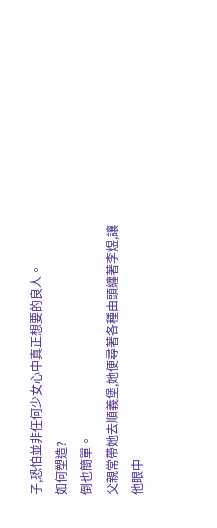子,恐怕並非任何少女心中真正想要的良人。
如何塑造?
倒也簡單。
父親常帶她去順義堡,她便尋著各種由頭纏著李煜,讓他眼中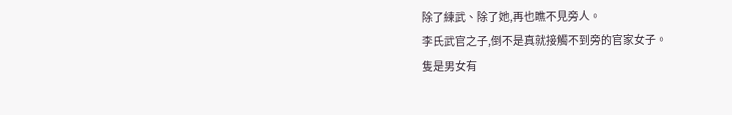除了練武、除了她,再也瞧不見旁人。
李氏武官之子,倒不是真就接觸不到旁的官家女子。
隻是男女有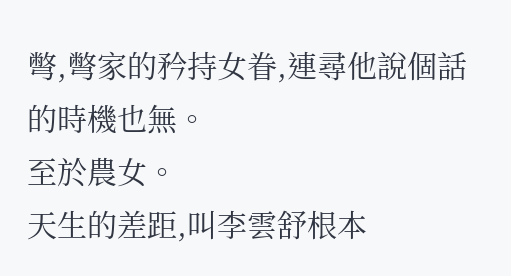彆,彆家的矜持女眷,連尋他說個話的時機也無。
至於農女。
天生的差距,叫李雲舒根本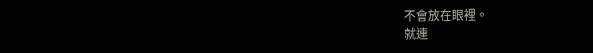不會放在眼裡。
就連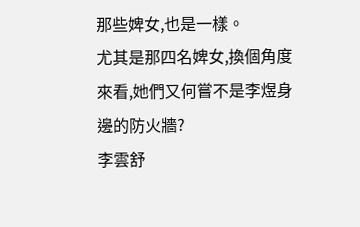那些婢女,也是一樣。
尤其是那四名婢女,換個角度來看,她們又何嘗不是李煜身邊的防火牆?
李雲舒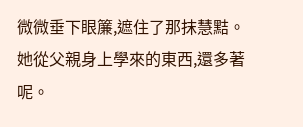微微垂下眼簾,遮住了那抹慧黠。
她從父親身上學來的東西,還多著呢。